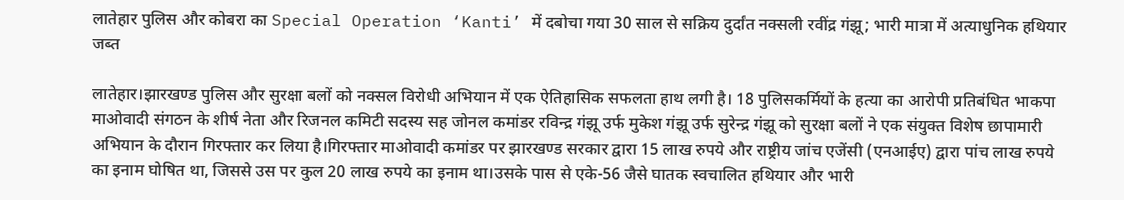लातेहार पुलिस और कोबरा का Special Operation ‘Kanti’ में दबोचा गया 30 साल से सक्रिय दुर्दांत नक्सली रवींद्र गंझू; भारी मात्रा में अत्याधुनिक हथियार जब्त

लातेहार।झारखण्ड पुलिस और सुरक्षा बलों को नक्सल विरोधी अभियान में एक ऐतिहासिक सफलता हाथ लगी है। 18 पुलिसकर्मियों के हत्या का आरोपी प्रतिबंधित भाकपा माओवादी संगठन के शीर्ष नेता और रिजनल कमिटी सदस्य सह जोनल कमांडर रविन्द्र गंझू उर्फ मुकेश गंझू उर्फ सुरेन्द्र गंझू को सुरक्षा बलों ने एक संयुक्त विशेष छापामारी अभियान के दौरान गिरफ्तार कर लिया है।गिरफ्तार माओवादी कमांडर पर झारखण्ड सरकार द्वारा 15 लाख रुपये और राष्ट्रीय जांच एजेंसी (एनआईए) द्वारा पांच लाख रुपये का इनाम घोषित था, जिससे उस पर कुल 20 लाख रुपये का इनाम था।उसके पास से एके-56 जैसे घातक स्वचालित हथियार और भारी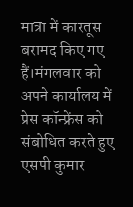मात्रा में कारतूस बरामद किए गए हैं।मंगलवार को अपने कार्यालय में प्रेस कॉन्फ्रेंस को संबोधित करते हुए एसपी कुमार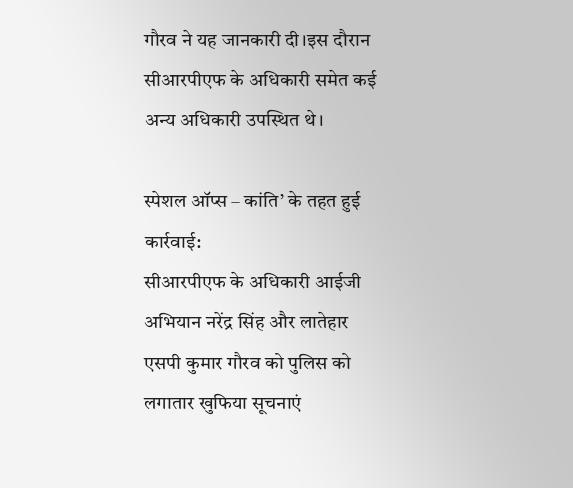गौरव ने यह जानकारी दी।इस दौरान सीआरपीएफ के अधिकारी समेत कई अन्य अधिकारी उपस्थित थे।

स्पेशल ऑप्स – कांति’ के तहत हुई कार्रवाई:
सीआरपीएफ के अधिकारी आईजी अभियान नरेंद्र सिंह और लातेहार एसपी कुमार गौरव को पुलिस को लगातार खुफिया सूचनाएं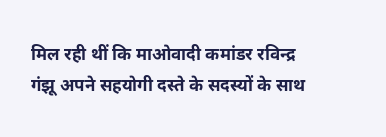मिल रही थीं कि माओवादी कमांडर रविन्द्र गंझू अपने सहयोगी दस्ते के सदस्यों के साथ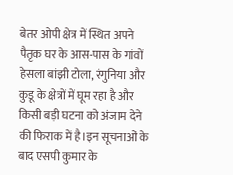बेतर ओपी क्षेत्र में स्थित अपने पैतृक घर के आस-पास के गांवों हेसला बांझी टोला, रंगुनिया और कुडू के क्षेत्रों में घूम रहा है और किसी बड़ी घटना को अंजाम देने की फिराक में है।इन सूचनाओं के बाद एसपी कुमार के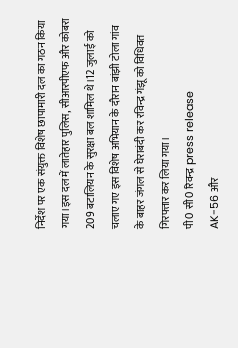निर्देश पर एक संयुक्त विशेष छापामारी दल का गठन किया गया।इस दल में लातेहार पुलिस, सीआरपीएफ और कोबरा 209 बटालियन के सुरक्षा बल शामिल थे।12 जुलाई को चलाए गए इस विशेष अभियान के दौरान बांझी टोला गांव के बाहर जंगल से घेराबंदी कर रविन्द्र गंझू को विधिवत गिरफ्तार कर लिया गया।
पी0 सी0 रिवन्द्र press release
AK-56 और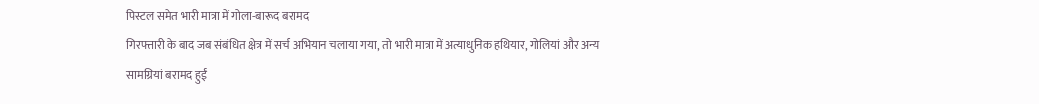पिस्टल समेत भारी मात्रा में गोला-बारूद बरामद
गिरफ्तारी के बाद जब संबंधित क्षेत्र में सर्च अभियान चलाया गया, तो भारी मात्रा में अत्याधुनिक हथियार, गोलियां और अन्य सामग्रियां बरामद हुईं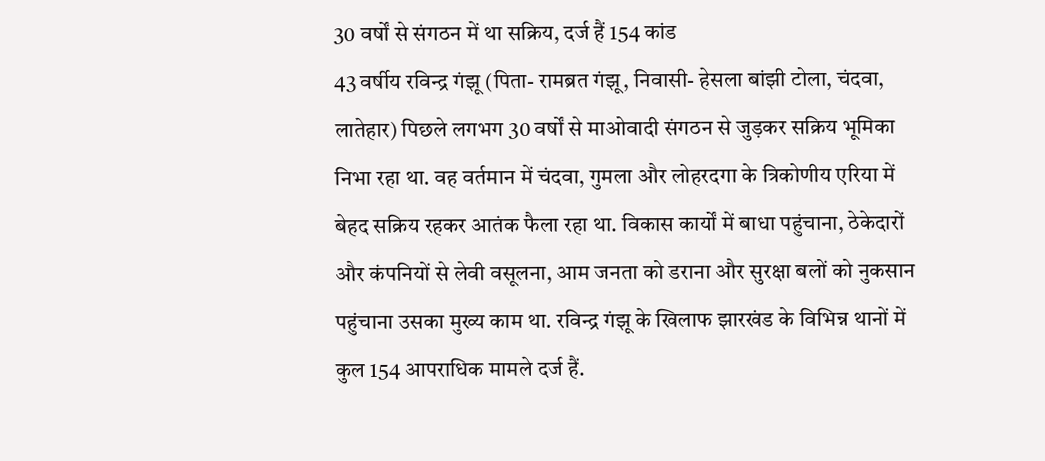30 वर्षों से संगठन में था सक्रिय, दर्ज हैं 154 कांड
43 वर्षीय रविन्द्र गंझू (पिता- रामब्रत गंझू, निवासी- हेसला बांझी टोला, चंदवा, लातेहार) पिछले लगभग 30 वर्षों से माओवादी संगठन से जुड़कर सक्रिय भूमिका निभा रहा था. वह वर्तमान में चंदवा, गुमला और लोहरदगा के त्रिकोणीय एरिया में बेहद सक्रिय रहकर आतंक फैला रहा था. विकास कार्यों में बाधा पहुंचाना, ठेकेदारों और कंपनियों से लेवी वसूलना, आम जनता को डराना और सुरक्षा बलों को नुकसान पहुंचाना उसका मुख्य काम था. रविन्द्र गंझू के खिलाफ झारखंड के विभिन्न थानों में कुल 154 आपराधिक मामले दर्ज हैं.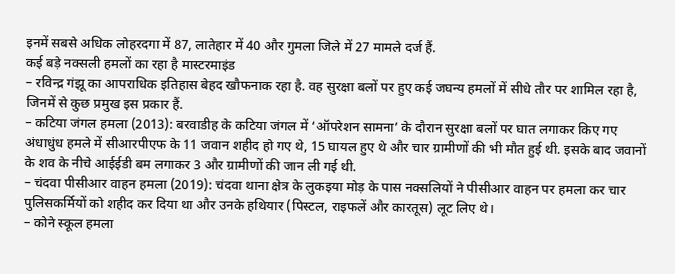इनमें सबसे अधिक लोहरदगा में 87, लातेहार में 40 और गुमला जिले में 27 मामले दर्ज हैं.
कई बड़े नक्सली हमलों का रहा है मास्टरमाइंड
– रविन्द्र गंझू का आपराधिक इतिहास बेहद खौफनाक रहा है. वह सुरक्षा बलों पर हुए कई जघन्य हमलों में सीधे तौर पर शामिल रहा है, जिनमें से कुछ प्रमुख इस प्रकार हैं.
– कटिया जंगल हमला (2013): बरवाडीह के कटिया जंगल में ‘ऑपरेशन सामना’ के दौरान सुरक्षा बलों पर घात लगाकर किए गए अंधाधुंध हमले में सीआरपीएफ के 11 जवान शहीद हो गए थे, 15 घायल हुए थे और चार ग्रामीणों की भी मौत हुई थी. इसके बाद जवानों के शव के नीचे आईईडी बम लगाकर 3 और ग्रामीणों की जान ली गई थी.
– चंदवा पीसीआर वाहन हमला (2019): चंदवा थाना क्षेत्र के लुकइया मोड़ के पास नक्सलियों ने पीसीआर वाहन पर हमला कर चार पुलिसकर्मियों को शहीद कर दिया था और उनके हथियार (पिस्टल, राइफलें और कारतूस) लूट लिए थे।
– कोने स्कूल हमला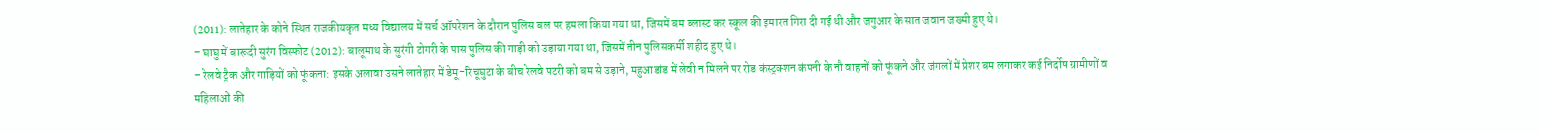(2011): लातेहार के कोने स्थित राजकीयकृत मध्य विद्यालय में सर्च ऑपरेशन के दौरान पुलिस बल पर हमला किया गया था, जिसमें बम ब्लास्ट कर स्कूल की इमारत गिरा दी गई थी और जगुआर के सात जवान जख्मी हुए थे।
– घाघु में बारूदी सुरंग विस्फोट (2012): बालूमाथ के सुरंगी टोगरी के पास पुलिस की गाड़ी को उड़ाया गया था, जिसमें तीन पुलिसकर्मी शहीद हुए थे।
– रेलवे ट्रैक और गाड़ियों को फूंकना: इसके अलावा उसने लातेहार में डेमू-रिचूघुटा के बीच रेलवे पटरी को बम से उड़ाने, महुआडांड में लेवी न मिलने पर रोड कंस्ट्रक्शन कंपनी के नौ वाहनों को फूंकने और जंगलों में प्रेशर बम लगाकर कई निर्दोष ग्रामीणों व महिलाओं की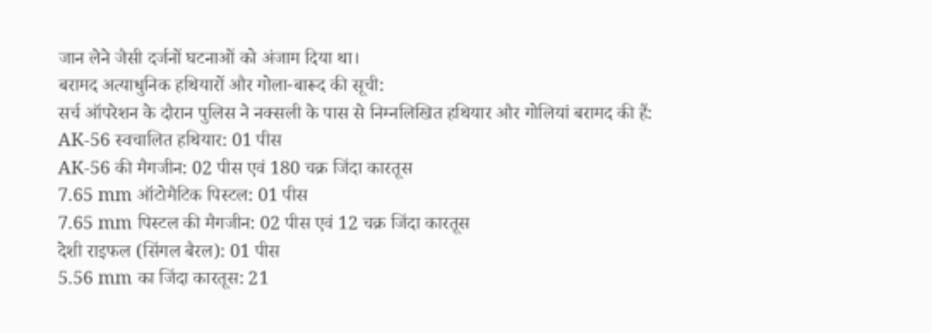जान लेने जैसी दर्जनों घटनाओं को अंजाम दिया था।
बरामद अत्याधुनिक हथियारों और गोला-बारूद की सूची:
सर्च ऑपरेशन के दौरान पुलिस ने नक्सली के पास से निम्नलिखित हथियार और गोलियां बरामद की हैं:
AK-56 स्वचालित हथियार: 01 पीस
AK-56 की मैगजीन: 02 पीस एवं 180 चक्र जिंदा कारतूस
7.65 mm ऑटोमैटिक पिस्टल: 01 पीस
7.65 mm पिस्टल की मैगजीन: 02 पीस एवं 12 चक्र जिंदा कारतूस
देशी राइफल (सिंगल बैरल): 01 पीस
5.56 mm का जिंदा कारतूस: 21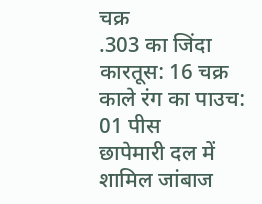चक्र
.303 का जिंदा कारतूस: 16 चक्र
काले रंग का पाउच: 01 पीस
छापेमारी दल में शामिल जांबाज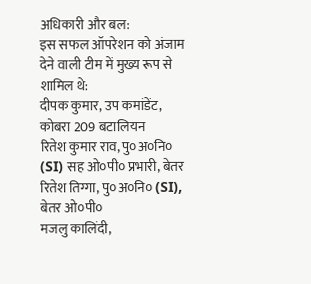अधिकारी और बल:
इस सफल ऑपरेशन को अंजाम देने वाली टीम में मुख्य रूप से शामिल थे:
दीपक कुमार, उप कमांडेंट, कोबरा 209 बटालियन
रितेश कुमार राव, पु०अ०नि० (SI) सह ओ०पी० प्रभारी, बेतर
रितेश तिग्गा, पु०अ०नि० (SI), बेतर ओ०पी०
मजलु कालिंदी,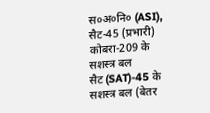स०अ०नि० (ASI), सैट-45 (प्रभारी)
कोबरा-209 के सशस्त्र बल
सैट (SAT)-45 के सशस्त्र बल (बेतर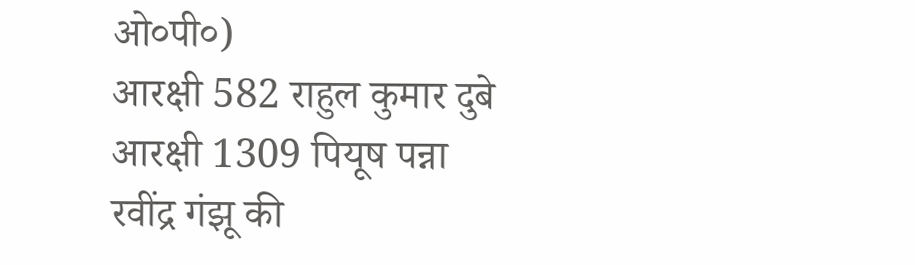ओ०पी०)
आरक्षी 582 राहुल कुमार दुबे
आरक्षी 1309 पियूष पन्ना
रवींद्र गंझू की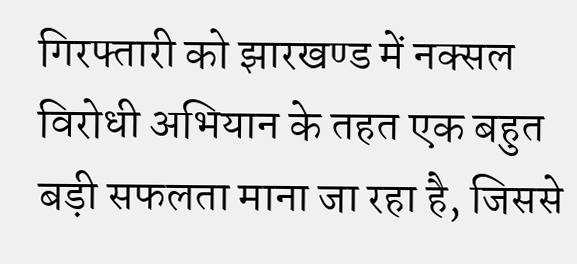गिरफ्तारी को झारखण्ड में नक्सल विरोधी अभियान के तहत एक बहुत बड़ी सफलता माना जा रहा है, जिससे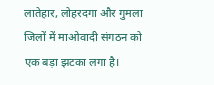लातेहार, लोहरदगा और गुमला जिलों में माओवादी संगठन को एक बड़ा झटका लगा है।